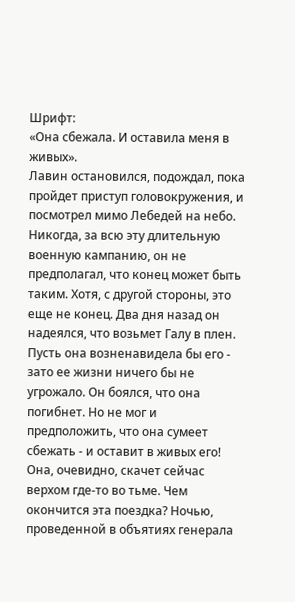Шрифт:
«Она сбежала. И оставила меня в живых».
Лавин остановился, подождал, пока пройдет приступ головокружения, и посмотрел мимо Лебедей на небо. Никогда, за всю эту длительную военную кампанию, он не предполагал, что конец может быть таким. Хотя, с другой стороны, это еще не конец. Два дня назад он надеялся, что возьмет Галу в плен. Пусть она возненавидела бы его - зато ее жизни ничего бы не угрожало. Он боялся, что она погибнет. Но не мог и предположить, что она сумеет сбежать - и оставит в живых его!
Она, очевидно, скачет сейчас верхом где-то во тьме. Чем окончится эта поездка? Ночью, проведенной в объятиях генерала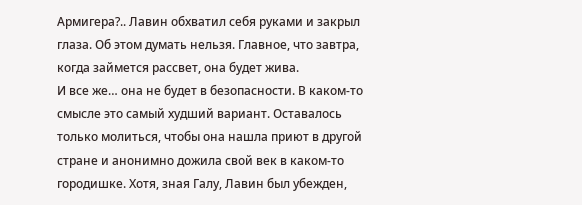Армигера?.. Лавин обхватил себя руками и закрыл глаза. Об этом думать нельзя. Главное, что завтра, когда займется рассвет, она будет жива.
И все же… она не будет в безопасности. В каком-то смысле это самый худший вариант. Оставалось только молиться, чтобы она нашла приют в другой стране и анонимно дожила свой век в каком-то городишке. Хотя, зная Галу, Лавин был убежден,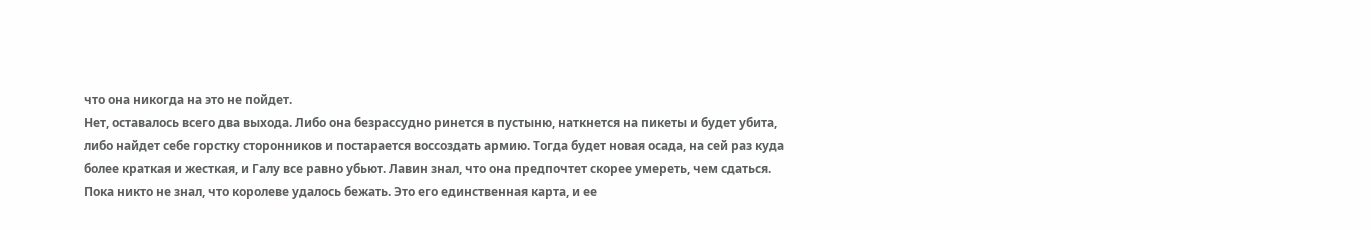что она никогда на это не пойдет.
Нет, оставалось всего два выхода. Либо она безрассудно ринется в пустыню, наткнется на пикеты и будет убита, либо найдет себе горстку сторонников и постарается воссоздать армию. Тогда будет новая осада, на сей раз куда более краткая и жесткая, и Галу все равно убьют. Лавин знал, что она предпочтет скорее умереть, чем сдаться.
Пока никто не знал, что королеве удалось бежать. Это его единственная карта, и ее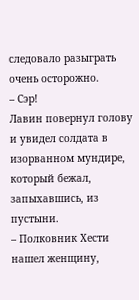следовало разыграть очень осторожно.
– Сэр!
Лавин повернул голову и увидел солдата в изорванном мундире, который бежал, запыхавшись, из пустыни.
– Полковник Хести нашел женщину,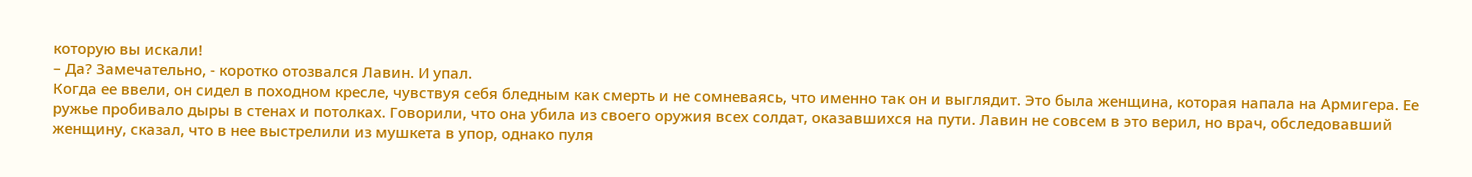которую вы искали!
– Да? Замечательно, - коротко отозвался Лавин. И упал.
Когда ее ввели, он сидел в походном кресле, чувствуя себя бледным как смерть и не сомневаясь, что именно так он и выглядит. Это была женщина, которая напала на Армигера. Ее ружье пробивало дыры в стенах и потолках. Говорили, что она убила из своего оружия всех солдат, оказавшихся на пути. Лавин не совсем в это верил, но врач, обследовавший женщину, сказал, что в нее выстрелили из мушкета в упор, однако пуля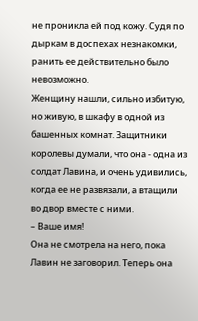не проникла ей под кожу. Судя по дыркам в доспехах незнакомки, ранить ее действительно было невозможно.
Женщину нашли, сильно избитую, но живую, в шкафу в одной из башенных комнат. Защитники королевы думали, что она - одна из солдат Лавина, и очень удивились, когда ее не развязали, а втащили во двор вместе с ними.
– Ваше имя!
Она не смотрела на него, пока Лавин не заговорил. Теперь она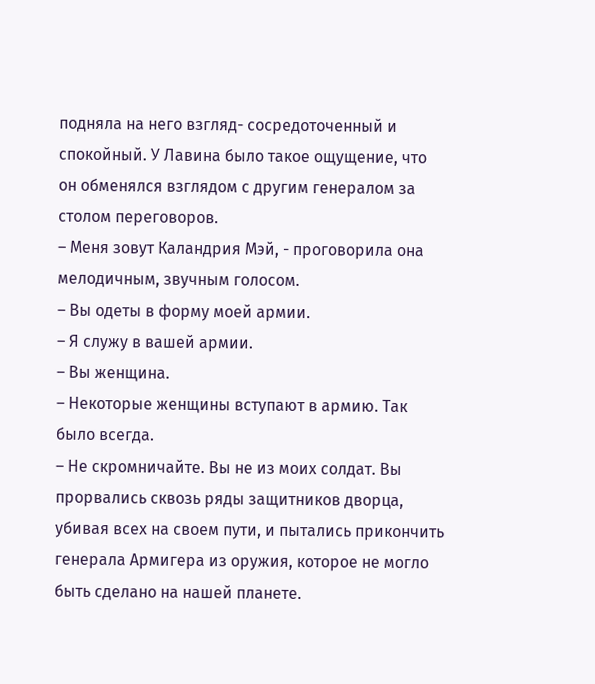подняла на него взгляд- сосредоточенный и спокойный. У Лавина было такое ощущение, что он обменялся взглядом с другим генералом за столом переговоров.
– Меня зовут Каландрия Мэй, - проговорила она мелодичным, звучным голосом.
– Вы одеты в форму моей армии.
– Я служу в вашей армии.
– Вы женщина.
– Некоторые женщины вступают в армию. Так было всегда.
– Не скромничайте. Вы не из моих солдат. Вы прорвались сквозь ряды защитников дворца, убивая всех на своем пути, и пытались прикончить генерала Армигера из оружия, которое не могло быть сделано на нашей планете.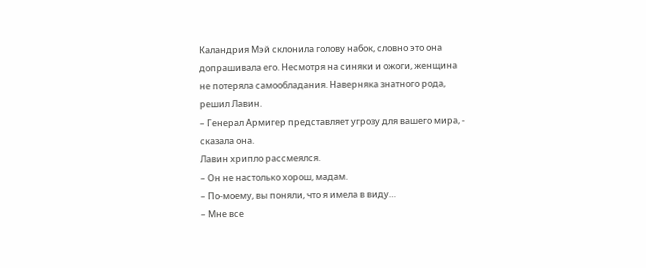Каландрия Мэй склонила голову набок, словно это она допрашивала его. Несмотря на синяки и ожоги, женщина не потеряла самообладания. Наверняка знатного рода, решил Лавин.
– Генерал Армигер представляет угрозу для вашего мира, - сказала она.
Лавин хрипло рассмеялся.
– Он не настолько хорош, мадам.
– По-моему, вы поняли, что я имела в виду…
– Мне все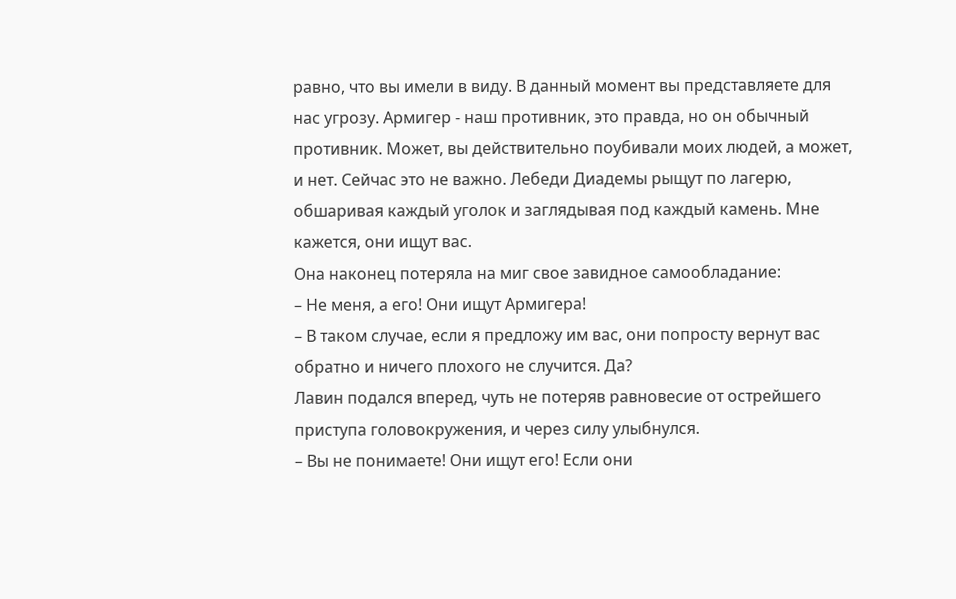равно, что вы имели в виду. В данный момент вы представляете для нас угрозу. Армигер - наш противник, это правда, но он обычный противник. Может, вы действительно поубивали моих людей, а может, и нет. Сейчас это не важно. Лебеди Диадемы рыщут по лагерю, обшаривая каждый уголок и заглядывая под каждый камень. Мне кажется, они ищут вас.
Она наконец потеряла на миг свое завидное самообладание:
– Не меня, а его! Они ищут Армигера!
– В таком случае, если я предложу им вас, они попросту вернут вас обратно и ничего плохого не случится. Да?
Лавин подался вперед, чуть не потеряв равновесие от острейшего приступа головокружения, и через силу улыбнулся.
– Вы не понимаете! Они ищут его! Если они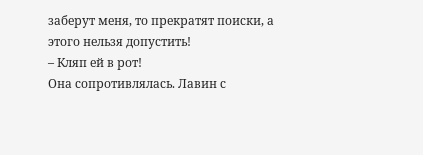заберут меня, то прекратят поиски, а этого нельзя допустить!
– Кляп ей в рот!
Она сопротивлялась. Лавин с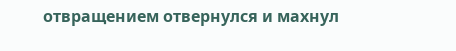отвращением отвернулся и махнул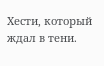Хести, который ждал в тени.